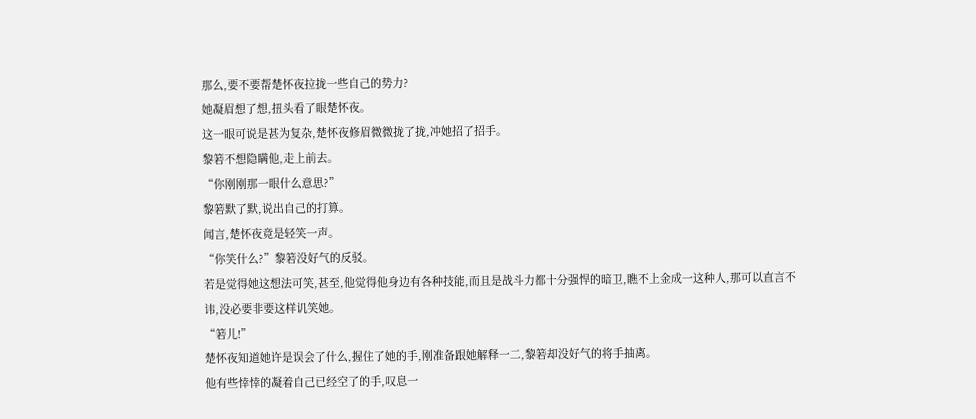那么,要不要帮楚怀夜拉拢一些自己的势力?
她凝眉想了想,扭头看了眼楚怀夜。
这一眼可说是甚为复杂,楚怀夜修眉微微拢了拢,冲她招了招手。
黎箬不想隐瞒他,走上前去。
“你刚刚那一眼什么意思?”
黎箬默了默,说出自己的打算。
闻言,楚怀夜竟是轻笑一声。
“你笑什么?”黎箬没好气的反驳。
若是觉得她这想法可笑,甚至,他觉得他身边有各种技能,而且是战斗力都十分强悍的暗卫,瞧不上金成一这种人,那可以直言不讳,没必要非要这样讥笑她。
“箬儿!”
楚怀夜知道她许是误会了什么,握住了她的手,刚准备跟她解释一二,黎箬却没好气的将手抽离。
他有些悻悻的凝着自己已经空了的手,叹息一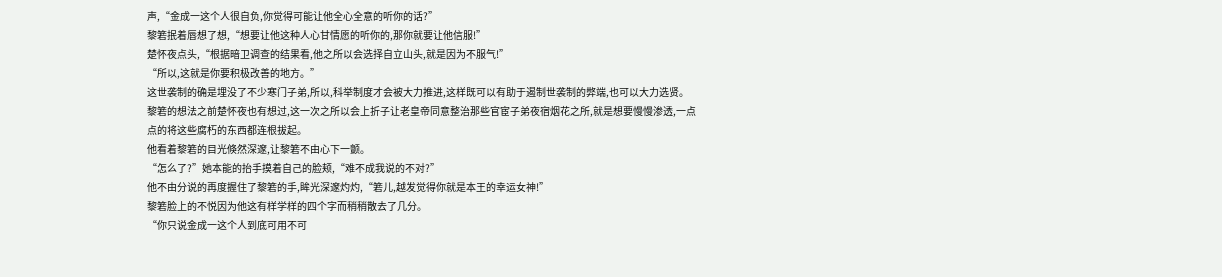声,“金成一这个人很自负,你觉得可能让他全心全意的听你的话?”
黎箬抿着唇想了想,“想要让他这种人心甘情愿的听你的,那你就要让他信服!”
楚怀夜点头,“根据暗卫调查的结果看,他之所以会选择自立山头,就是因为不服气!”
“所以,这就是你要积极改善的地方。”
这世袭制的确是埋没了不少寒门子弟,所以,科举制度才会被大力推进,这样既可以有助于遏制世袭制的弊端,也可以大力选贤。
黎箬的想法之前楚怀夜也有想过,这一次之所以会上折子让老皇帝同意整治那些官宦子弟夜宿烟花之所,就是想要慢慢渗透,一点点的将这些腐朽的东西都连根拔起。
他看着黎箬的目光倏然深邃,让黎箬不由心下一颤。
“怎么了?”她本能的抬手摸着自己的脸颊,“难不成我说的不对?”
他不由分说的再度握住了黎箬的手,眸光深邃灼灼,“箬儿,越发觉得你就是本王的幸运女神!”
黎箬脸上的不悦因为他这有样学样的四个字而稍稍散去了几分。
“你只说金成一这个人到底可用不可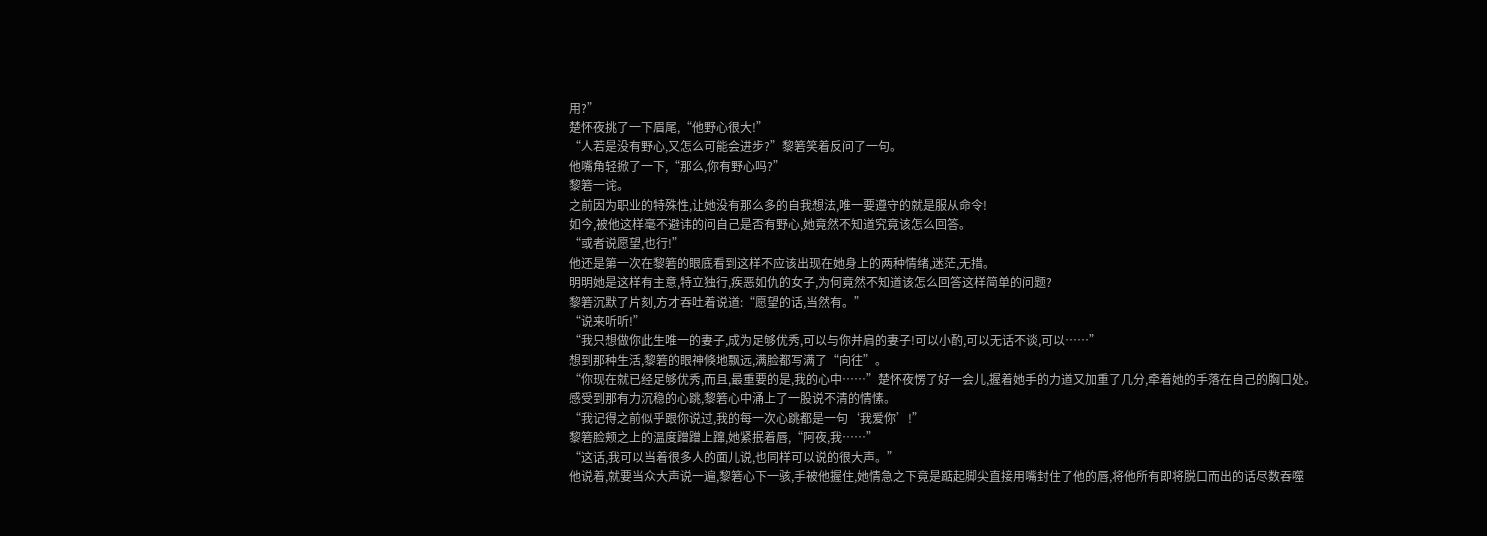用?”
楚怀夜挑了一下眉尾,“他野心很大!”
“人若是没有野心,又怎么可能会进步?”黎箬笑着反问了一句。
他嘴角轻掀了一下,“那么,你有野心吗?”
黎箬一诧。
之前因为职业的特殊性,让她没有那么多的自我想法,唯一要遵守的就是服从命令!
如今,被他这样毫不避讳的问自己是否有野心,她竟然不知道究竟该怎么回答。
“或者说愿望,也行!”
他还是第一次在黎箬的眼底看到这样不应该出现在她身上的两种情绪,迷茫,无措。
明明她是这样有主意,特立独行,疾恶如仇的女子,为何竟然不知道该怎么回答这样简单的问题?
黎箬沉默了片刻,方才吞吐着说道:“愿望的话,当然有。”
“说来听听!”
“我只想做你此生唯一的妻子,成为足够优秀,可以与你并肩的妻子!可以小酌,可以无话不谈,可以……”
想到那种生活,黎箬的眼神倏地飘远,满脸都写满了“向往”。
“你现在就已经足够优秀,而且,最重要的是,我的心中……”楚怀夜愣了好一会儿,握着她手的力道又加重了几分,牵着她的手落在自己的胸口处。
感受到那有力沉稳的心跳,黎箬心中涌上了一股说不清的情愫。
“我记得之前似乎跟你说过,我的每一次心跳都是一句‘我爱你’!”
黎箬脸颊之上的温度蹭蹭上蹿,她紧抿着唇,“阿夜,我……”
“这话,我可以当着很多人的面儿说,也同样可以说的很大声。”
他说着,就要当众大声说一遍,黎箬心下一骇,手被他握住,她情急之下竟是踮起脚尖直接用嘴封住了他的唇,将他所有即将脱口而出的话尽数吞噬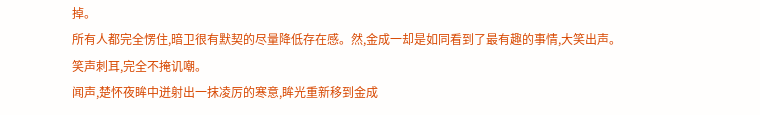掉。
所有人都完全愣住,暗卫很有默契的尽量降低存在感。然,金成一却是如同看到了最有趣的事情,大笑出声。
笑声刺耳,完全不掩讥嘲。
闻声,楚怀夜眸中迸射出一抹凌厉的寒意,眸光重新移到金成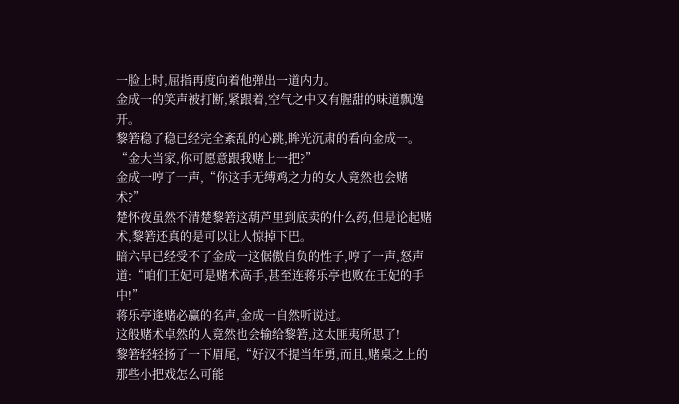一脸上时,屈指再度向着他弹出一道内力。
金成一的笑声被打断,紧跟着,空气之中又有腥甜的味道飘逸开。
黎箬稳了稳已经完全紊乱的心跳,眸光沉肃的看向金成一。
“金大当家,你可愿意跟我赌上一把?”
金成一哼了一声,“你这手无缚鸡之力的女人竟然也会赌术?”
楚怀夜虽然不清楚黎箬这葫芦里到底卖的什么药,但是论起赌术,黎箬还真的是可以让人惊掉下巴。
暗六早已经受不了金成一这倨傲自负的性子,哼了一声,怒声道:“咱们王妃可是赌术高手,甚至连蒋乐亭也败在王妃的手中!”
蒋乐亭逢赌必赢的名声,金成一自然听说过。
这般赌术卓然的人竟然也会输给黎箬,这太匪夷所思了!
黎箬轻轻扬了一下眉尾,“好汉不提当年勇,而且,赌桌之上的那些小把戏怎么可能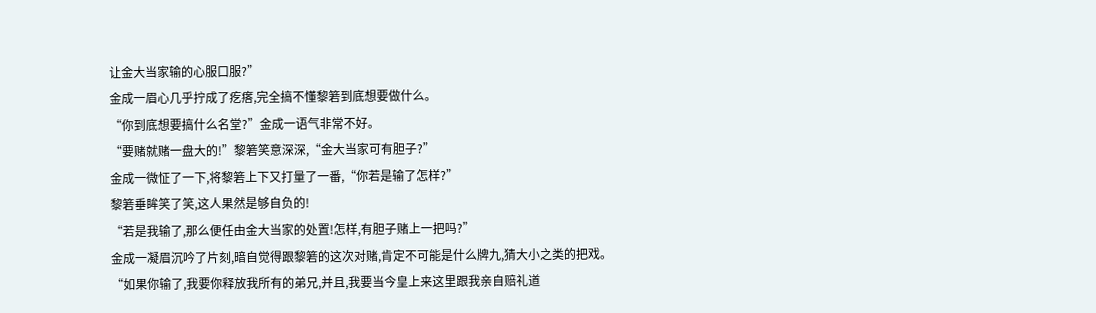让金大当家输的心服口服?”
金成一眉心几乎拧成了疙瘩,完全搞不懂黎箬到底想要做什么。
“你到底想要搞什么名堂?”金成一语气非常不好。
“要赌就赌一盘大的!”黎箬笑意深深,“金大当家可有胆子?”
金成一微怔了一下,将黎箬上下又打量了一番,“你若是输了怎样?”
黎箬垂眸笑了笑,这人果然是够自负的!
“若是我输了,那么便任由金大当家的处置!怎样,有胆子赌上一把吗?”
金成一凝眉沉吟了片刻,暗自觉得跟黎箬的这次对赌,肯定不可能是什么牌九,猜大小之类的把戏。
“如果你输了,我要你释放我所有的弟兄,并且,我要当今皇上来这里跟我亲自赔礼道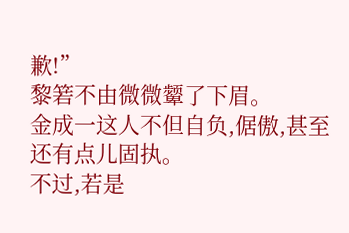歉!”
黎箬不由微微颦了下眉。
金成一这人不但自负,倨傲,甚至还有点儿固执。
不过,若是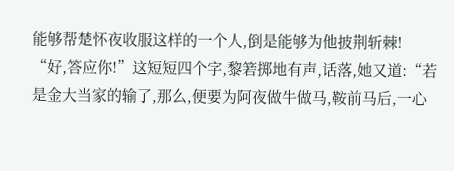能够帮楚怀夜收服这样的一个人,倒是能够为他披荆斩棘!
“好,答应你!”这短短四个字,黎箬掷地有声,话落,她又道:“若是金大当家的输了,那么,便要为阿夜做牛做马,鞍前马后,一心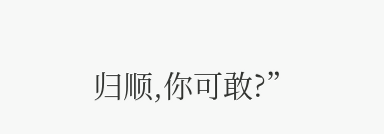归顺,你可敢?”